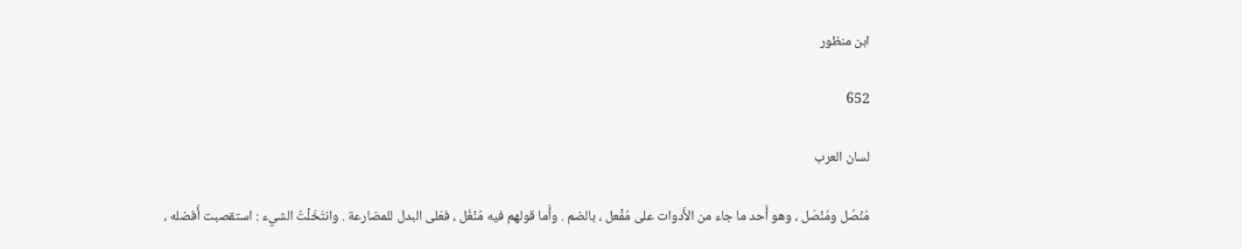ابن منظور

652

لسان العرب

مُنْصُل ومُنْصَل ، وهو أَحد ما جاء من الأَدوات على مُفْعل ، بالضم . وأَما قولهم فيه مُنْغُل ، فعَلى البدل للمضارعة . وانتَخَلْتُ الشيء : استقصبت أَفضله ،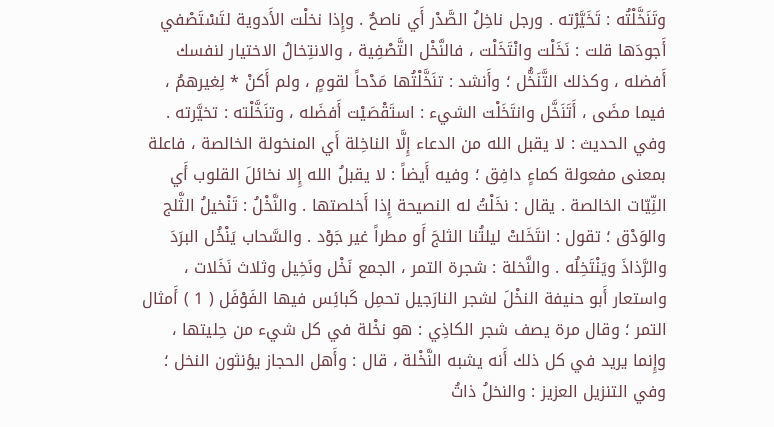وتَنَخَّلْتُه : تَخَيَّرْته . ورجل ناخِلُ الصَّدْر أَي ناصحٌ . وإِذا نخلْت الأَدوية لتَسْتَصْفي أَجودَها قلت : نَخَلْت وانْتَخَلْت ، فالنَّخْل التَّصْفِية ، والانتِخالُ الاختيار لنفسك أَفضله ، وكذلك التَّنَخُّل ؛ وأَنشد : تنَخَّلْتُها مَدْحاً لقومٍ ، ولم أَكنْ * لِغيرهمُ ، فيما مضَى ، أَتَنَخَّل وانتَخَلْت الشيء : استَقْصَيْت أَفضَله ، وتنَخَّلْته : تخيَّرته . وفي الحديث : لا يقبل الله من الدعاء إِلَّا الناخِلة أَي المنخولة الخالصة ، فاعلة بمعنى مفعولة كماءٍ دافِق ؛ وفيه أَيضاً : لا يقبلُ الله إِلا نخائلَ القلوب أَي النِّيّات الخالصة . يقال : نخَلْتُ له النصيحة إِذا أَخلصتها . والنَّخْلُ : تَنْخيلُ الثَّلج والوَدْق ؛ تقول : انتَخَلتْ ليلتُنا الثلجَ أَو مطراً غير جَوْد . والسَّحاب يَنْخُل البرَدَ والرَّذاذَ ويَنْتَخِلُه . والنَّخلة : شجرة التمر ، الجمع نَخْل ونَخِيل وثلاث نَخَلات ، واستعار أَبو حنيفة النخْلَ لشجر النارَجيل تحمِل كَبائِس فيها الفَوْفَل ( 1 ) أَمثال التمر ؛ وقال مرة يصف شجر الكاذِي : هو نخْلة في كل شيء من حِليتها ، وإِنما يريد في كل ذلك أَنه يشبه النَّخْلة ، قال : وأَهل الحجاز يؤنثون النخل ؛ وفي التنزيل العزيز : والنخلُ ذاتُ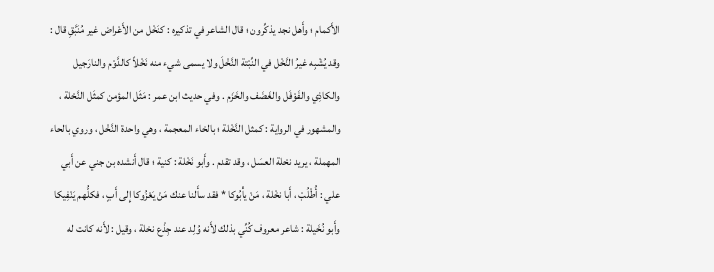الأَكمام ؛ وأَهل نجد يذكِّرون ؛ قال الشاعر في تذكيره : كنَخْل من الأَعْراض غير مُنَبَّقِ قال : وقد يُشْبِه غيرُ النَّخْل في النِّبْتة النَّخْلَ ولا يسمى شيء منه نَخْلاً كالدَّوْم والنارَجيل والكاذِي والفَوْفَل والغَضَف والخَزَم . وفي حديث ابن عمر : مَثَل المؤمن كمثَل النَّحْلة ، والمشهور في الرواية : كمثل النَّخْلة ؛ بالخاء المعجمة ، وهي واحدة النَّخْل ، وروي بالحاء المهملة ، يريد نحْلة العسَل ، وقد تقدم . وأَبو نَخْلة : كنية ؛ قال أَنشده بن جني عن أَبي علي : أُطْلُبْ ، أَبا نخْلة ، مَنْ يأْبُوكا * فقد سأَلنا عنك مَنْ يَعْزُوكا إِلى أَبٍ ، فكلُّهم يَنْفِيكا وأَبو نُخَيلة : شاعر معروف كُنِّي بذلك لأَنه وُلِد عند جِذْع نخلة ، وقيل : لأَنه كانت له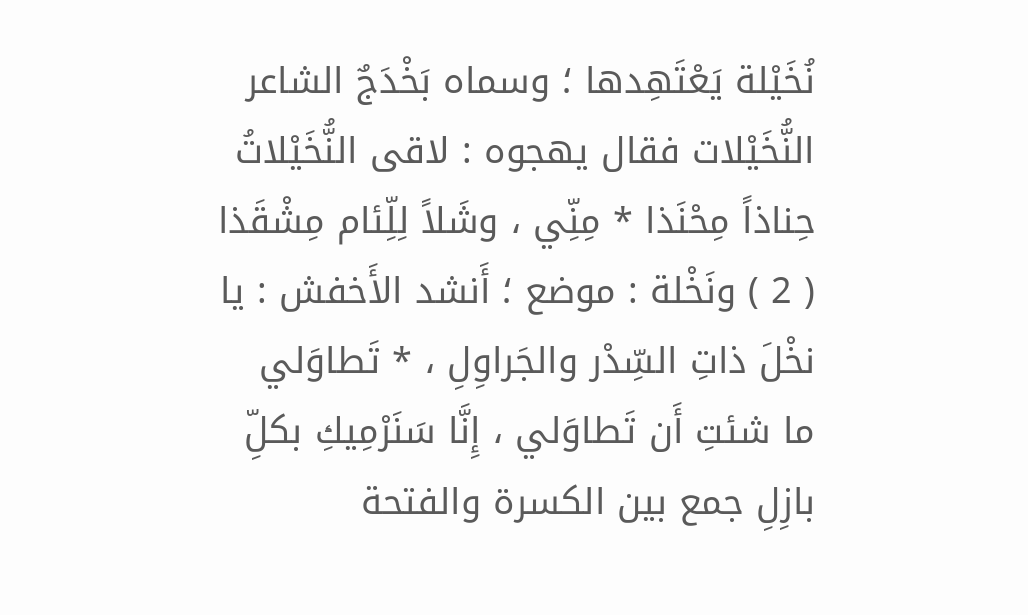نُخَيْلة يَعْتَهِدها ؛ وسماه بَخْدَجٌ الشاعر النُّخَيْلات فقال يهجوه : لاقى النُّخَيْلاتُ حِناذاً مِحْنَذا * مِنِّي ، وشَلاً لِلِّئام مِشْقَذا ( 2 ) ونَخْلة : موضع ؛ أَنشد الأَخفش : يا نخْلَ ذاتِ السِّدْر والجَراوِلِ ، * تَطاوَلي ما شئتِ أَن تَطاوَلي ، إِنَّا سَنَرْمِيكِ بكلِّ بازِلِ جمع بين الكسرة والفتحة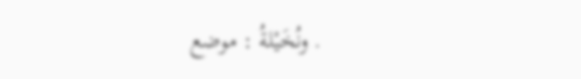. ونُخَيْلةُ : موضع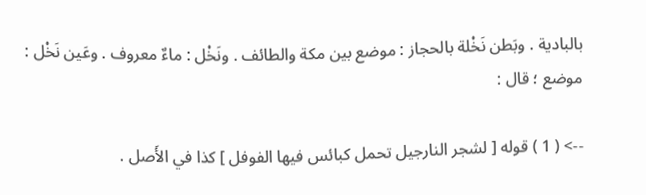بالبادية . وبَطن نَخْلة بالحجاز : موضع بين مكة والطائف . ونَخْل : ماءٌ معروف . وعَين نَخْل : موضع ؛ قال :

--> ( 1 ) قوله [ لشجر النارجيل تحمل كبائس فيها الفوفل ] كذا في الأَصل .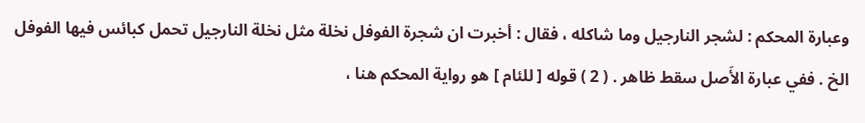وعبارة المحكم : لشجر النارجيل وما شاكله ، فقال : أخبرت ان شجرة الفوفل نخلة مثل نخلة النارجيل تحمل كبائس فيها الفوفل الخ . ففي عبارة الأَصل سقط ظاهر . ( 2 ) قوله [ للئام ] هو رواية المحكم هنا ،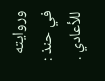وروايته في حنذ : للأعادي .